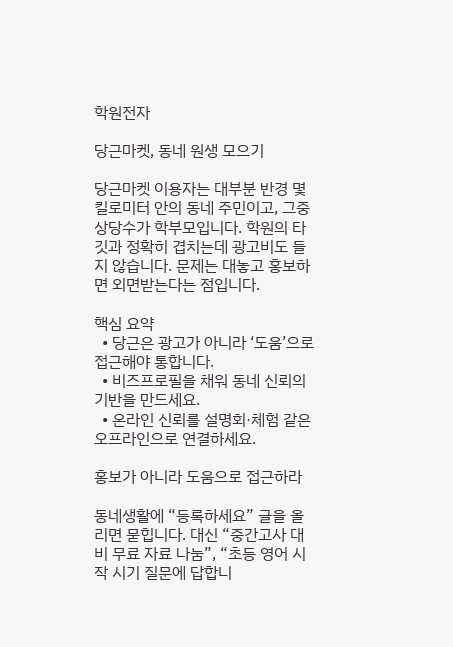학원전자

당근마켓, 동네 원생 모으기

당근마켓 이용자는 대부분 반경 몇 킬로미터 안의 동네 주민이고, 그중 상당수가 학부모입니다. 학원의 타깃과 정확히 겹치는데 광고비도 들지 않습니다. 문제는 대놓고 홍보하면 외면받는다는 점입니다.

핵심 요약
  • 당근은 광고가 아니라 ‘도움’으로 접근해야 통합니다.
  • 비즈프로필을 채워 동네 신뢰의 기반을 만드세요.
  • 온라인 신뢰를 설명회·체험 같은 오프라인으로 연결하세요.

홍보가 아니라 도움으로 접근하라

동네생활에 “등록하세요” 글을 올리면 묻힙니다. 대신 “중간고사 대비 무료 자료 나눔”, “초등 영어 시작 시기 질문에 답합니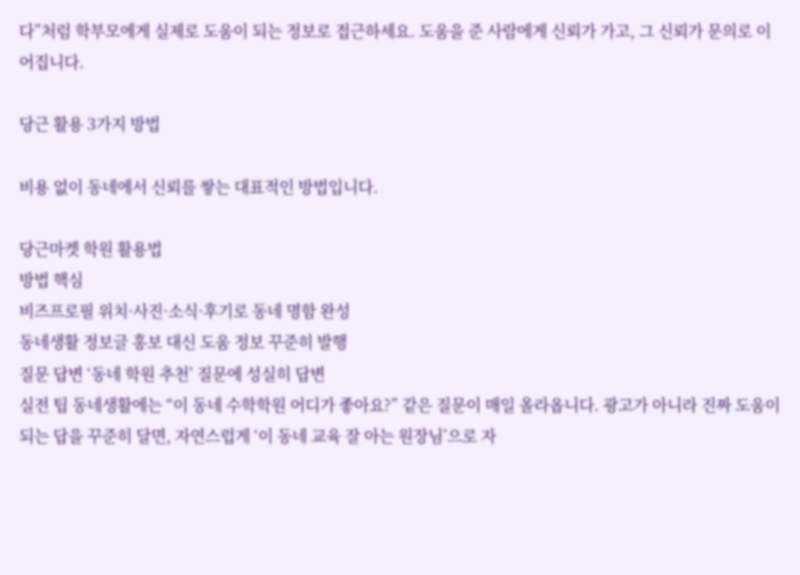다”처럼 학부모에게 실제로 도움이 되는 정보로 접근하세요. 도움을 준 사람에게 신뢰가 가고, 그 신뢰가 문의로 이어집니다.

당근 활용 3가지 방법

비용 없이 동네에서 신뢰를 쌓는 대표적인 방법입니다.

당근마켓 학원 활용법
방법 핵심
비즈프로필 위치·사진·소식·후기로 동네 명함 완성
동네생활 정보글 홍보 대신 도움 정보 꾸준히 발행
질문 답변 ‘동네 학원 추천’ 질문에 성실히 답변
실전 팁 동네생활에는 “이 동네 수학학원 어디가 좋아요?” 같은 질문이 매일 올라옵니다. 광고가 아니라 진짜 도움이 되는 답을 꾸준히 달면, 자연스럽게 ‘이 동네 교육 잘 아는 원장님’으로 자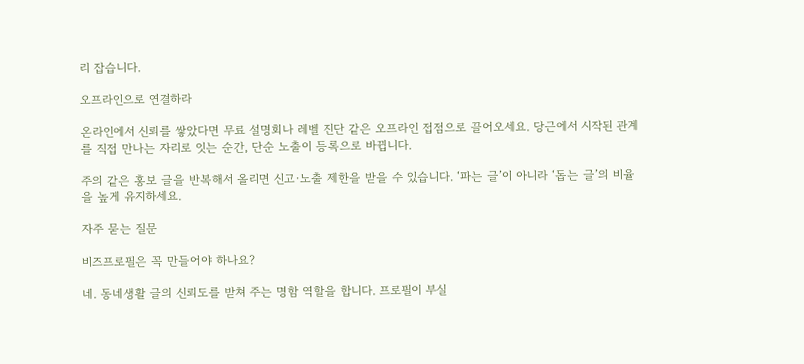리 잡습니다.

오프라인으로 연결하라

온라인에서 신뢰를 쌓았다면 무료 설명회나 레벨 진단 같은 오프라인 접점으로 끌어오세요. 당근에서 시작된 관계를 직접 만나는 자리로 잇는 순간, 단순 노출이 등록으로 바뀝니다.

주의 같은 홍보 글을 반복해서 올리면 신고·노출 제한을 받을 수 있습니다. ‘파는 글’이 아니라 ‘돕는 글’의 비율을 높게 유지하세요.

자주 묻는 질문

비즈프로필은 꼭 만들어야 하나요?

네. 동네생활 글의 신뢰도를 받쳐 주는 명함 역할을 합니다. 프로필이 부실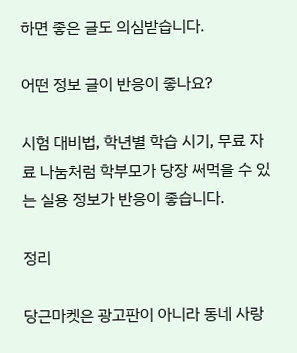하면 좋은 글도 의심받습니다.

어떤 정보 글이 반응이 좋나요?

시험 대비법, 학년별 학습 시기, 무료 자료 나눔처럼 학부모가 당장 써먹을 수 있는 실용 정보가 반응이 좋습니다.

정리

당근마켓은 광고판이 아니라 동네 사랑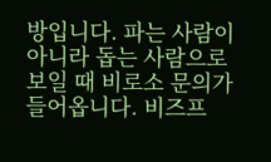방입니다. 파는 사람이 아니라 돕는 사람으로 보일 때 비로소 문의가 들어옵니다. 비즈프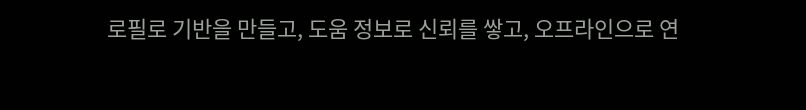로필로 기반을 만들고, 도움 정보로 신뢰를 쌓고, 오프라인으로 연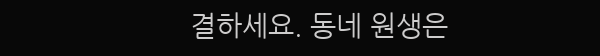결하세요. 동네 원생은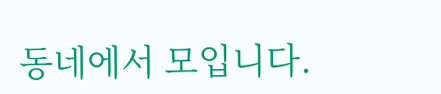동네에서 모입니다.